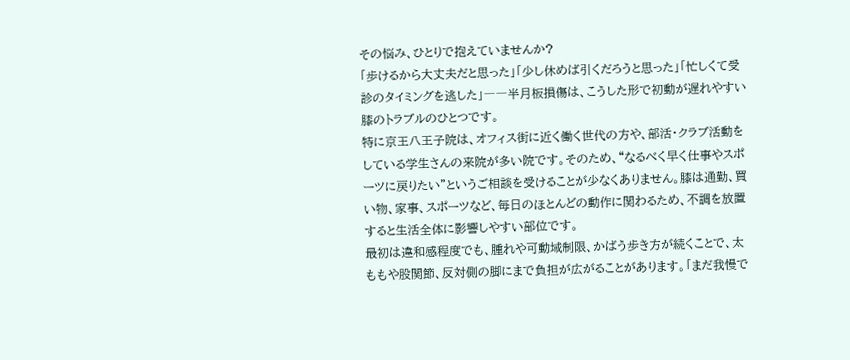その悩み、ひとりで抱えていませんか?
「歩けるから大丈夫だと思った」「少し休めば引くだろうと思った」「忙しくて受診のタイミングを逃した」――半月板損傷は、こうした形で初動が遅れやすい膝のトラブルのひとつです。
特に京王八王子院は、オフィス街に近く働く世代の方や、部活・クラブ活動をしている学生さんの来院が多い院です。そのため、“なるべく早く仕事やスポーツに戻りたい”というご相談を受けることが少なくありません。膝は通勤、買い物、家事、スポーツなど、毎日のほとんどの動作に関わるため、不調を放置すると生活全体に影響しやすい部位です。
最初は違和感程度でも、腫れや可動域制限、かばう歩き方が続くことで、太ももや股関節、反対側の脚にまで負担が広がることがあります。「まだ我慢で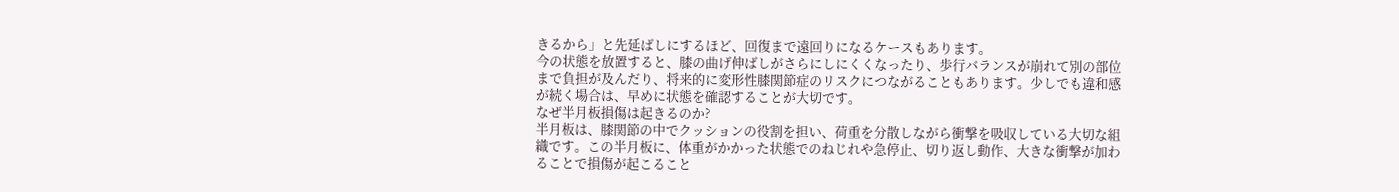きるから」と先延ばしにするほど、回復まで遠回りになるケースもあります。
今の状態を放置すると、膝の曲げ伸ばしがさらにしにくくなったり、歩行バランスが崩れて別の部位まで負担が及んだり、将来的に変形性膝関節症のリスクにつながることもあります。少しでも違和感が続く場合は、早めに状態を確認することが大切です。
なぜ半月板損傷は起きるのか?
半月板は、膝関節の中でクッションの役割を担い、荷重を分散しながら衝撃を吸収している大切な組織です。この半月板に、体重がかかった状態でのねじれや急停止、切り返し動作、大きな衝撃が加わることで損傷が起こること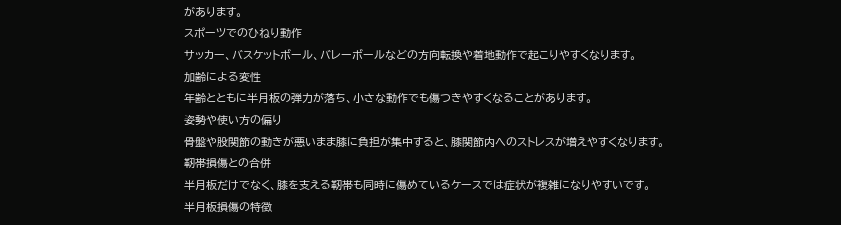があります。
スポーツでのひねり動作
サッカー、バスケットボール、バレーボールなどの方向転換や着地動作で起こりやすくなります。
加齢による変性
年齢とともに半月板の弾力が落ち、小さな動作でも傷つきやすくなることがあります。
姿勢や使い方の偏り
骨盤や股関節の動きが悪いまま膝に負担が集中すると、膝関節内へのストレスが増えやすくなります。
靭帯損傷との合併
半月板だけでなく、膝を支える靭帯も同時に傷めているケースでは症状が複雑になりやすいです。
半月板損傷の特徴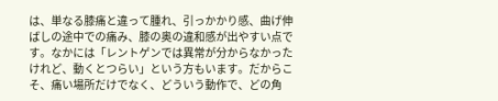は、単なる膝痛と違って腫れ、引っかかり感、曲げ伸ばしの途中での痛み、膝の奥の違和感が出やすい点です。なかには「レントゲンでは異常が分からなかったけれど、動くとつらい」という方もいます。だからこそ、痛い場所だけでなく、どういう動作で、どの角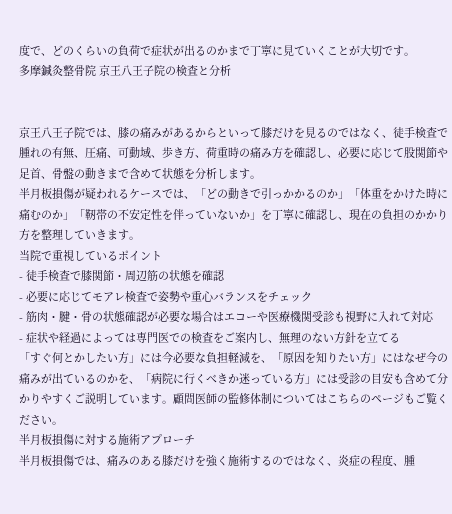度で、どのくらいの負荷で症状が出るのかまで丁寧に見ていくことが大切です。
多摩鍼灸整骨院 京王八王子院の検査と分析


京王八王子院では、膝の痛みがあるからといって膝だけを見るのではなく、徒手検査で腫れの有無、圧痛、可動域、歩き方、荷重時の痛み方を確認し、必要に応じて股関節や足首、骨盤の動きまで含めて状態を分析します。
半月板損傷が疑われるケースでは、「どの動きで引っかかるのか」「体重をかけた時に痛むのか」「靭帯の不安定性を伴っていないか」を丁寧に確認し、現在の負担のかかり方を整理していきます。
当院で重視しているポイント
- 徒手検査で膝関節・周辺筋の状態を確認
- 必要に応じてモアレ検査で姿勢や重心バランスをチェック
- 筋肉・腱・骨の状態確認が必要な場合はエコーや医療機関受診も視野に入れて対応
- 症状や経過によっては専門医での検査をご案内し、無理のない方針を立てる
「すぐ何とかしたい方」には今必要な負担軽減を、「原因を知りたい方」にはなぜ今の痛みが出ているのかを、「病院に行くべきか迷っている方」には受診の目安も含めて分かりやすくご説明しています。顧問医師の監修体制についてはこちらのページもご覧ください。
半月板損傷に対する施術アプローチ
半月板損傷では、痛みのある膝だけを強く施術するのではなく、炎症の程度、腫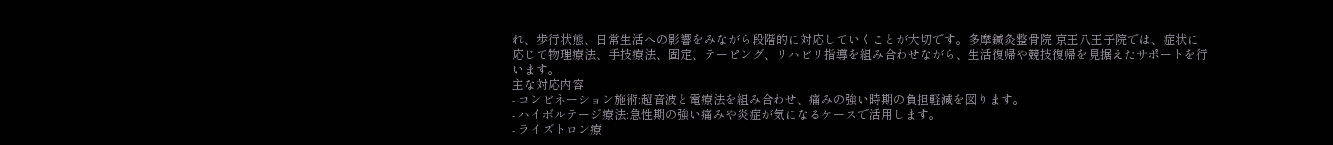れ、歩行状態、日常生活への影響をみながら段階的に対応していくことが大切です。多摩鍼灸整骨院 京王八王子院では、症状に応じて物理療法、手技療法、固定、テーピング、リハビリ指導を組み合わせながら、生活復帰や競技復帰を見据えたサポートを行います。
主な対応内容
- コンビネーション施術:超音波と電療法を組み合わせ、痛みの強い時期の負担軽減を図ります。
- ハイボルテージ療法:急性期の強い痛みや炎症が気になるケースで活用します。
- ライズトロン療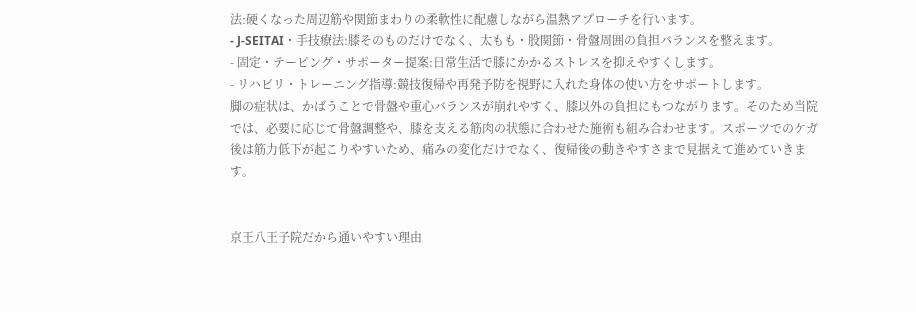法:硬くなった周辺筋や関節まわりの柔軟性に配慮しながら温熱アプローチを行います。
- J-SEITAI・手技療法:膝そのものだけでなく、太もも・股関節・骨盤周囲の負担バランスを整えます。
- 固定・テーピング・サポーター提案:日常生活で膝にかかるストレスを抑えやすくします。
- リハビリ・トレーニング指導:競技復帰や再発予防を視野に入れた身体の使い方をサポートします。
脚の症状は、かばうことで骨盤や重心バランスが崩れやすく、膝以外の負担にもつながります。そのため当院では、必要に応じて骨盤調整や、膝を支える筋肉の状態に合わせた施術も組み合わせます。スポーツでのケガ後は筋力低下が起こりやすいため、痛みの変化だけでなく、復帰後の動きやすさまで見据えて進めていきます。


京王八王子院だから通いやすい理由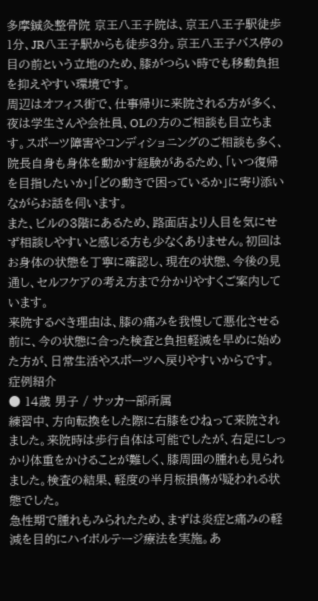多摩鍼灸整骨院 京王八王子院は、京王八王子駅徒歩1分、JR八王子駅からも徒歩3分。京王八王子バス停の目の前という立地のため、膝がつらい時でも移動負担を抑えやすい環境です。
周辺はオフィス街で、仕事帰りに来院される方が多く、夜は学生さんや会社員、OLの方のご相談も目立ちます。スポーツ障害やコンディショニングのご相談も多く、院長自身も身体を動かす経験があるため、「いつ復帰を目指したいか」「どの動きで困っているか」に寄り添いながらお話を伺います。
また、ビルの3階にあるため、路面店より人目を気にせず相談しやすいと感じる方も少なくありません。初回はお身体の状態を丁寧に確認し、現在の状態、今後の見通し、セルフケアの考え方まで分かりやすくご案内しています。
来院するべき理由は、膝の痛みを我慢して悪化させる前に、今の状態に合った検査と負担軽減を早めに始めた方が、日常生活やスポーツへ戻りやすいからです。
症例紹介
● 14歳 男子 / サッカー部所属
練習中、方向転換をした際に右膝をひねって来院されました。来院時は歩行自体は可能でしたが、右足にしっかり体重をかけることが難しく、膝周囲の腫れも見られました。検査の結果、軽度の半月板損傷が疑われる状態でした。
急性期で腫れもみられたため、まずは炎症と痛みの軽減を目的にハイボルテージ療法を実施。あ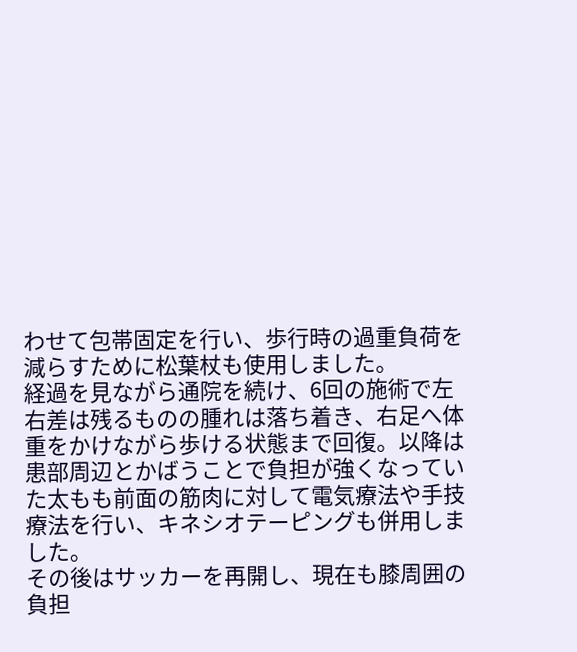わせて包帯固定を行い、歩行時の過重負荷を減らすために松葉杖も使用しました。
経過を見ながら通院を続け、6回の施術で左右差は残るものの腫れは落ち着き、右足へ体重をかけながら歩ける状態まで回復。以降は患部周辺とかばうことで負担が強くなっていた太もも前面の筋肉に対して電気療法や手技療法を行い、キネシオテーピングも併用しました。
その後はサッカーを再開し、現在も膝周囲の負担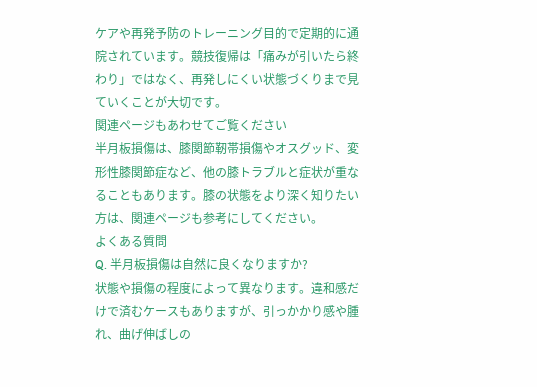ケアや再発予防のトレーニング目的で定期的に通院されています。競技復帰は「痛みが引いたら終わり」ではなく、再発しにくい状態づくりまで見ていくことが大切です。
関連ページもあわせてご覧ください
半月板損傷は、膝関節靭帯損傷やオスグッド、変形性膝関節症など、他の膝トラブルと症状が重なることもあります。膝の状態をより深く知りたい方は、関連ページも参考にしてください。
よくある質問
Q. 半月板損傷は自然に良くなりますか?
状態や損傷の程度によって異なります。違和感だけで済むケースもありますが、引っかかり感や腫れ、曲げ伸ばしの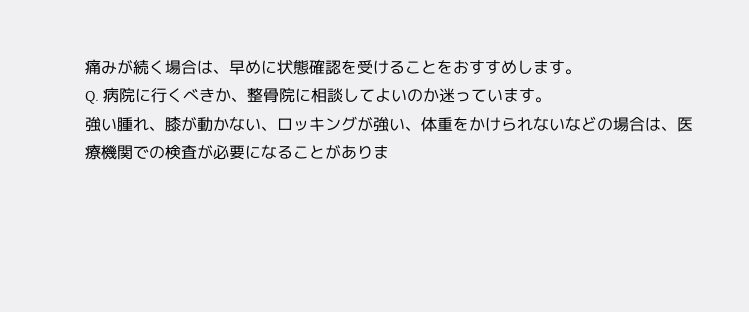痛みが続く場合は、早めに状態確認を受けることをおすすめします。
Q. 病院に行くべきか、整骨院に相談してよいのか迷っています。
強い腫れ、膝が動かない、ロッキングが強い、体重をかけられないなどの場合は、医療機関での検査が必要になることがありま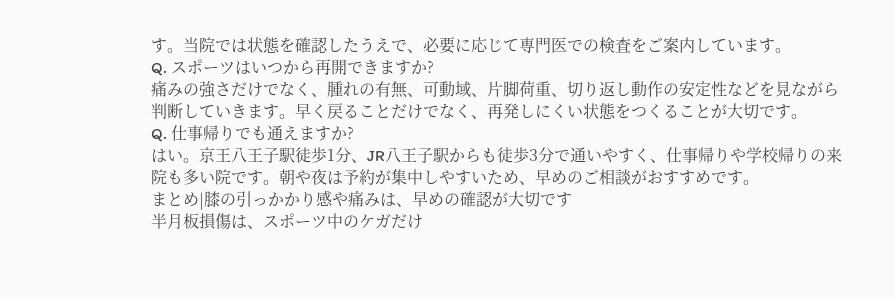す。当院では状態を確認したうえで、必要に応じて専門医での検査をご案内しています。
Q. スポーツはいつから再開できますか?
痛みの強さだけでなく、腫れの有無、可動域、片脚荷重、切り返し動作の安定性などを見ながら判断していきます。早く戻ることだけでなく、再発しにくい状態をつくることが大切です。
Q. 仕事帰りでも通えますか?
はい。京王八王子駅徒歩1分、JR八王子駅からも徒歩3分で通いやすく、仕事帰りや学校帰りの来院も多い院です。朝や夜は予約が集中しやすいため、早めのご相談がおすすめです。
まとめ|膝の引っかかり感や痛みは、早めの確認が大切です
半月板損傷は、スポーツ中のケガだけ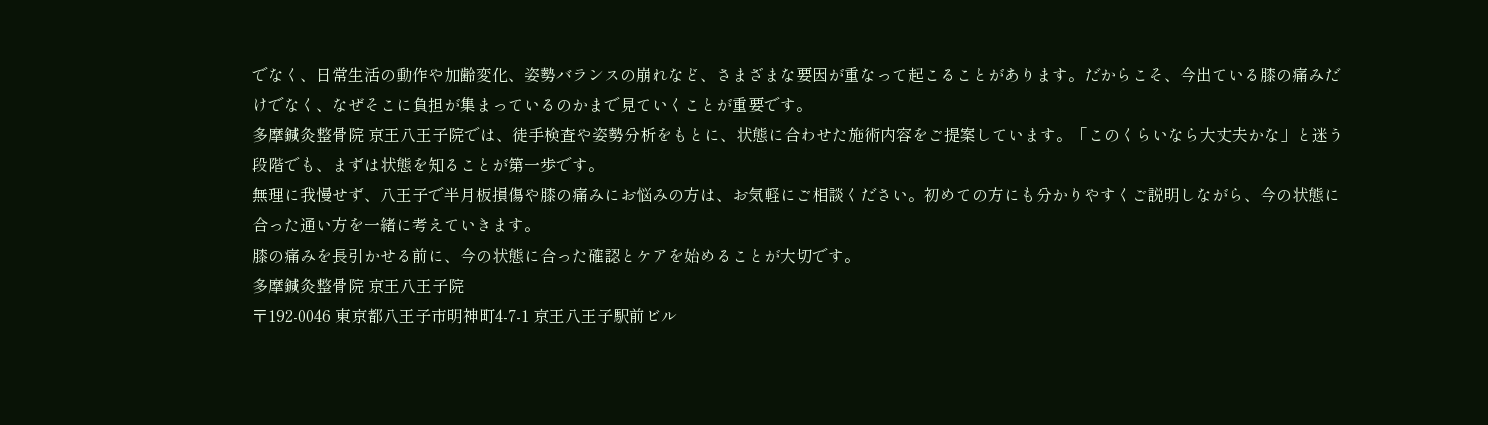でなく、日常生活の動作や加齢変化、姿勢バランスの崩れなど、さまざまな要因が重なって起こることがあります。だからこそ、今出ている膝の痛みだけでなく、なぜそこに負担が集まっているのかまで見ていくことが重要です。
多摩鍼灸整骨院 京王八王子院では、徒手検査や姿勢分析をもとに、状態に合わせた施術内容をご提案しています。「このくらいなら大丈夫かな」と迷う段階でも、まずは状態を知ることが第一歩です。
無理に我慢せず、八王子で半月板損傷や膝の痛みにお悩みの方は、お気軽にご相談ください。初めての方にも分かりやすくご説明しながら、今の状態に合った通い方を一緒に考えていきます。
膝の痛みを長引かせる前に、今の状態に合った確認とケアを始めることが大切です。
多摩鍼灸整骨院 京王八王子院
〒192-0046 東京都八王子市明神町4-7-1 京王八王子駅前ビル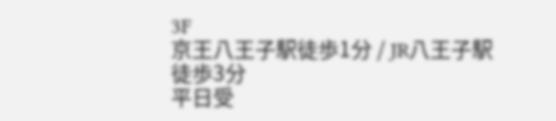3F
京王八王子駅徒歩1分 / JR八王子駅徒歩3分
平日受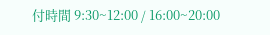付時間 9:30~12:00 / 16:00~20:00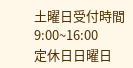土曜日受付時間 9:00~16:00
定休日日曜日